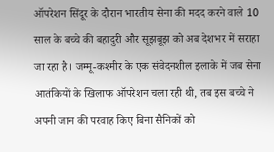ऑपरेशन सिंदूर के दौरान भारतीय सेना की मदद करने वाले 10 साल के बच्चे की बहादुरी और सूझबूझ को अब देशभर में सराहा जा रहा है। जम्मू-कश्मीर के एक संवेदनशील इलाके में जब सेना आतंकियों के खिलाफ ऑपरेशन चला रही थी, तब इस बच्चे ने अपनी जान की परवाह किए बिना सैनिकों को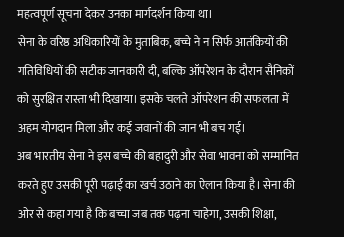महत्वपूर्ण सूचना देकर उनका मार्गदर्शन किया था।
सेना के वरिष्ठ अधिकारियों के मुताबिक, बच्चे ने न सिर्फ आतंकियों की गतिविधियों की सटीक जानकारी दी, बल्कि ऑपरेशन के दौरान सैनिकों को सुरक्षित रास्ता भी दिखाया। इसके चलते ऑपरेशन की सफलता में अहम योगदान मिला और कई जवानों की जान भी बच गई।
अब भारतीय सेना ने इस बच्चे की बहादुरी और सेवा भावना को सम्मानित करते हुए उसकी पूरी पढ़ाई का खर्च उठाने का ऐलान किया है। सेना की ओर से कहा गया है कि बच्चा जब तक पढ़ना चाहेगा, उसकी शिक्षा,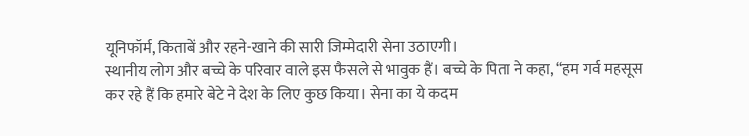यूनिफॉर्म, किताबें और रहने-खाने की सारी जिम्मेदारी सेना उठाएगी।
स्थानीय लोग और बच्चे के परिवार वाले इस फैसले से भावुक हैं। बच्चे के पिता ने कहा, “हम गर्व महसूस कर रहे हैं कि हमारे बेटे ने देश के लिए कुछ किया। सेना का ये कदम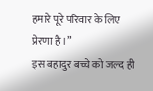हमारे पूरे परिवार के लिए प्रेरणा है।”
इस बहादुर बच्चे को जल्द ही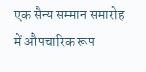एक सैन्य सम्मान समारोह में औपचारिक रूप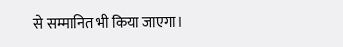से सम्मानित भी किया जाएगा।